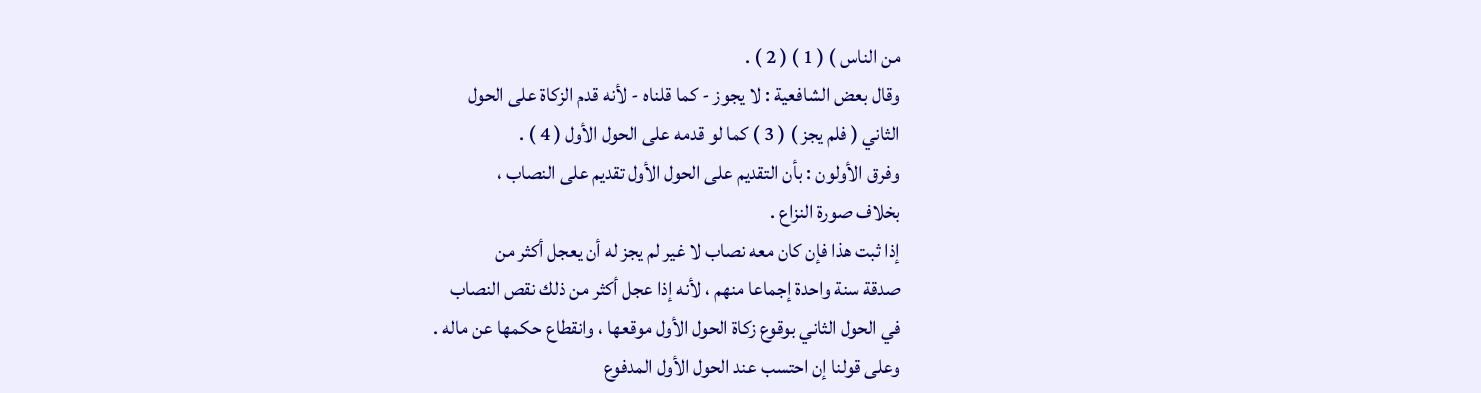من الناس ) ( 1 ) ( 2 ) .
وقال بعض الشافعية : لا يجوز - كما قلناه - لأنه قدم الزكاة على الحول
الثاني ( فلم يجز ) ( 3 ) كما لو قدمه على الحول الأول ( 4 ) .
وفرق الأولون : بأن التقديم على الحول الأول تقديم على النصاب ،
بخلاف صورة النزاع .
إذا ثبت هذا فإن كان معه نصاب لا غير لم يجز له أن يعجل أكثر من
صدقة سنة واحدة إجماعا منهم ، لأنه إذا عجل أكثر من ذلك نقص النصاب
في الحول الثاني بوقوع زكاة الحول الأول موقعها ، وانقطاع حكمها عن ماله .
وعلى قولنا إن احتسب عند الحول الأول المدفوع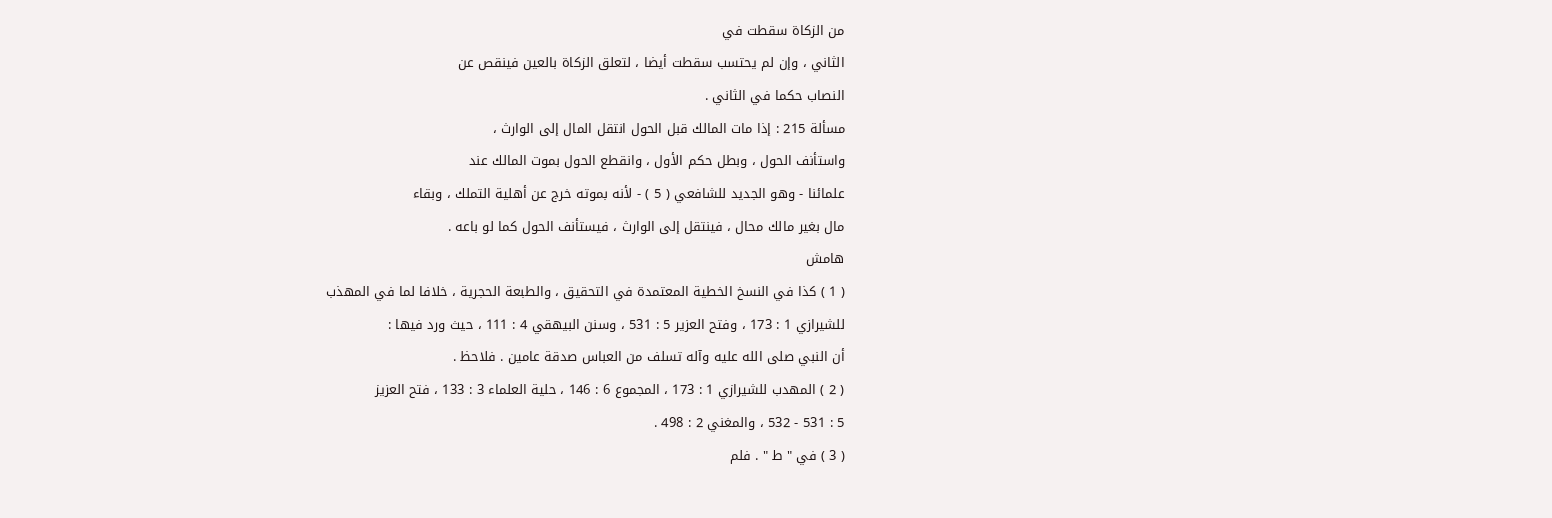من الزكاة سقطت في
الثاني ، وإن لم يحتسب سقطت أيضا ، لتعلق الزكاة بالعين فينقص عن
النصاب حكما في الثاني .
مسألة 215 : إذا مات المالك قبل الحول انتقل المال إلى الوارث ،
واستأنف الحول ، وبطل حكم الأول ، وانقطع الحول بموت المالك عند
علمائنا - وهو الجديد للشافعي ( 5 ) - لأنه بموته خرج عن أهلية التملك ، وبقاء
مال بغير مالك محال ، فينتقل إلى الوارث ، فيستأنف الحول كما لو باعه .
هامش
( 1 ) كذا في النسخ الخطية المعتمدة في التحقيق ، والطبعة الحجرية ، خلافا لما في المهذب
للشيرازي 1 : 173 ، وفتح العزير 5 : 531 ، وسنن البيهقي 4 : 111 ، حيث ورد فيها :
أن النبي صلى الله عليه وآله تسلف من العباس صدقة عامين . فلاحظ .
( 2 ) المهدب للشيرازي 1 : 173 ، المجموع 6 : 146 ، حلية العلماء 3 : 133 ، فتح العزيز
5 : 531 - 532 ، والمغني 2 : 498 .
( 3 ) في " ط " . فلم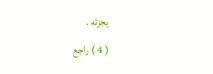يجزئه .
( 4 ) راجع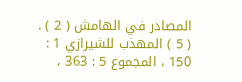المصادر في الهامش ( 2 ) .
( 5 ) المهذب للشيرازي 1 : 150 ، المجموع 5 : 363 ،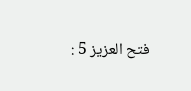فتح العزيز 5 :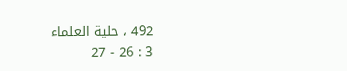492 ، حلية العلماء
3 : 26 - 27